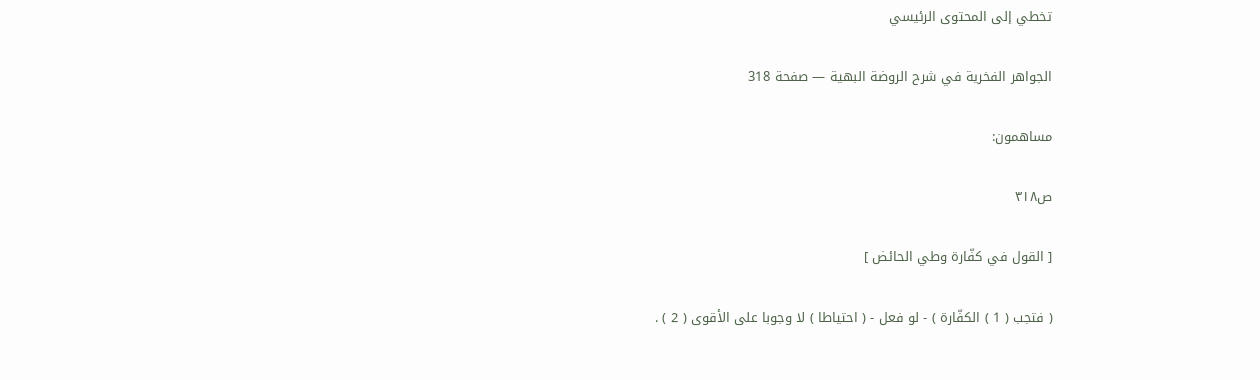تخطي إلى المحتوى الرئيسي

الجواهر الفخرية في شرح الروضة البهية — صفحة 318

مساهمون:

ص٣١٨

[ القول في كفّارة وطي الحائض ]

( فتجب ( 1 ) الكفّارة ) - لو فعل - ( احتياطا ) لا وجوبا على الأقوى ( 2 ) .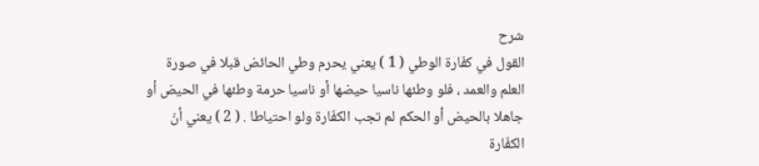شرح
القول في كفّارة الوطي ( 1 ) يعني يحرم وطي الحائض قبلا في صورة العلم والعمد ، فلو وطئها ناسيا حيضها أو ناسيا حرمة وطئها في الحيض أو جاهلا بالحيض أو الحكم لم تجب الكفّارة ولو احتياطا . ( 2 ) يعني أنّ الكفّارة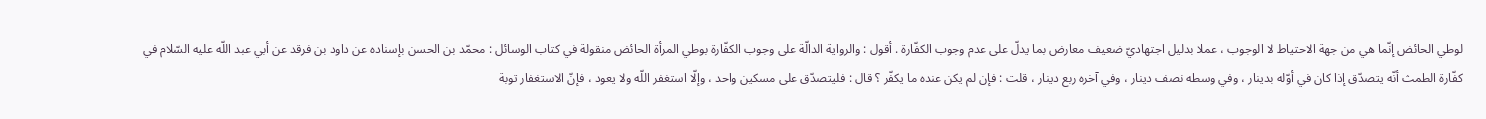لوطي الحائض إنّما هي من جهة الاحتياط لا الوجوب ، عملا بدليل اجتهاديّ ضعيف معارض بما يدلّ على عدم وجوب الكفّارة . أقول : والرواية الدالّة على وجوب الكفّارة بوطي المرأة الحائض منقولة في كتاب الوسائل : محمّد بن الحسن بإسناده عن داود بن فرقد عن أبي عبد اللّه عليه السّلام في كفّارة الطمث أنّه يتصدّق إذا كان في أوّله بدينار ، وفي وسطه نصف دينار ، وفي آخره ربع دينار ، قلت : فإن لم يكن عنده ما يكفّر ؟ قال : فليتصدّق على مسكين واحد ، وإلّا استغفر اللّه ولا يعود ، فإنّ الاستغفار توبة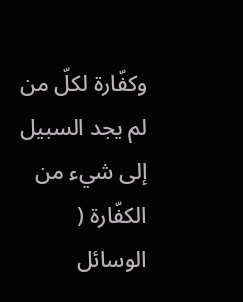وكفّارة لكلّ من لم يجد السبيل إلى شيء من الكفّارة ( الوسائل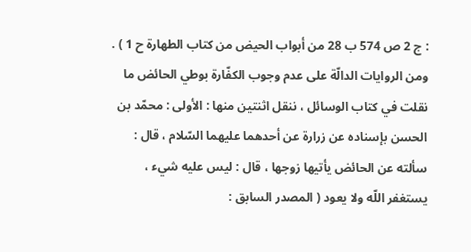: ج 2 ص 574 ب 28 من أبواب الحيض من كتاب الطهارة ح 1 ) . ومن الروايات الدالّة على عدم وجوب الكفّارة بوطي الحائض ما نقلت في كتاب الوسائل ، ننقل اثنتين منها : الأولى : محمّد بن الحسن بإسناده عن زرارة عن أحدهما عليهما السّلام ، قال : سألته عن الحائض يأتيها زوجها ، قال : ليس عليه شيء ، يستغفر اللّه ولا يعود ( المصدر السابق :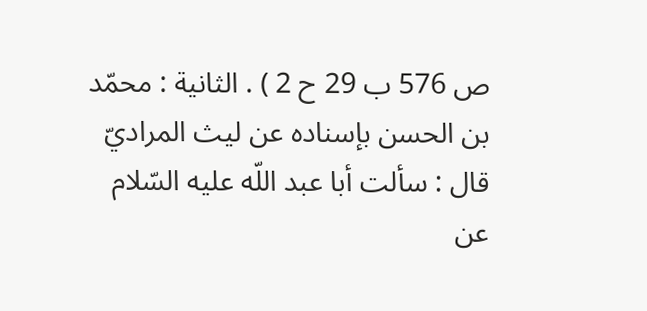ص 576 ب 29 ح 2 ) . الثانية : محمّد بن الحسن بإسناده عن ليث المراديّ قال : سألت أبا عبد اللّه عليه السّلام عن